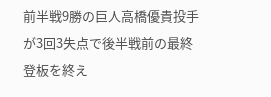前半戦9勝の巨人高橋優貴投手が3回3失点で後半戦前の最終登板を終え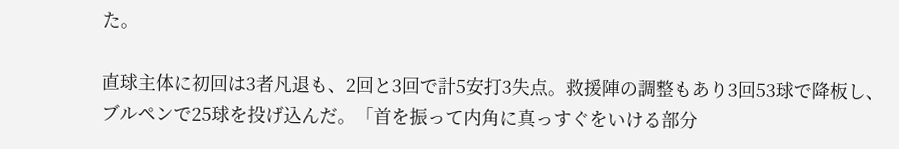た。

直球主体に初回は3者凡退も、2回と3回で計5安打3失点。救援陣の調整もあり3回53球で降板し、ブルペンで25球を投げ込んだ。「首を振って内角に真っすぐをいける部分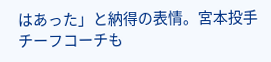はあった」と納得の表情。宮本投手チーフコーチも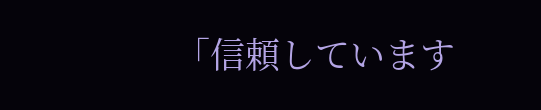「信頼しています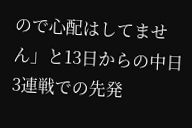ので心配はしてません」と13日からの中日3連戦での先発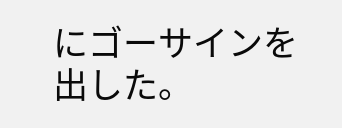にゴーサインを出した。